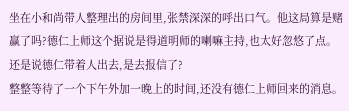坐在小和尚带人整理出的房间里,张禁深深的呼出口气。他这局算是赌赢了吗?德仁上师这个据说是得道明师的喇嘛主持,也太好忽悠了点。还是说德仁带着人出去,是去报信了?
整整等待了一个下午外加一晚上的时间,还没有德仁上师回来的消息。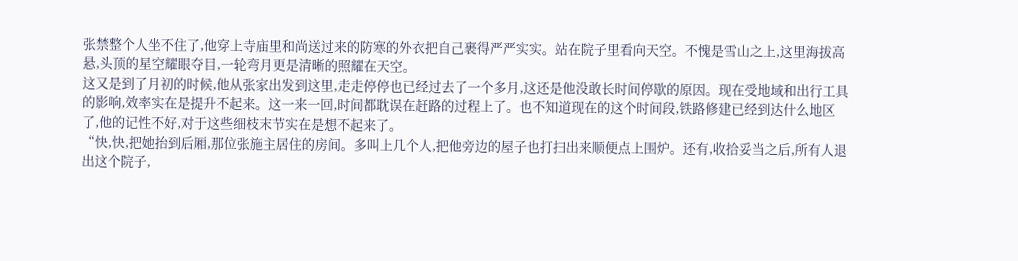张禁整个人坐不住了,他穿上寺庙里和尚送过来的防寒的外衣把自己裹得严严实实。站在院子里看向天空。不愧是雪山之上,这里海拔高悬,头顶的星空耀眼夺目,一轮弯月更是清晰的照耀在天空。
这又是到了月初的时候,他从张家出发到这里,走走停停也已经过去了一个多月,这还是他没敢长时间停歇的原因。现在受地域和出行工具的影响,效率实在是提升不起来。这一来一回,时间都耽误在赶路的过程上了。也不知道现在的这个时间段,铁路修建已经到达什么地区了,他的记性不好,对于这些细枝末节实在是想不起来了。
“快,快,把她抬到后厢,那位张施主居住的房间。多叫上几个人,把他旁边的屋子也打扫出来顺便点上围炉。还有,收拾妥当之后,所有人退出这个院子,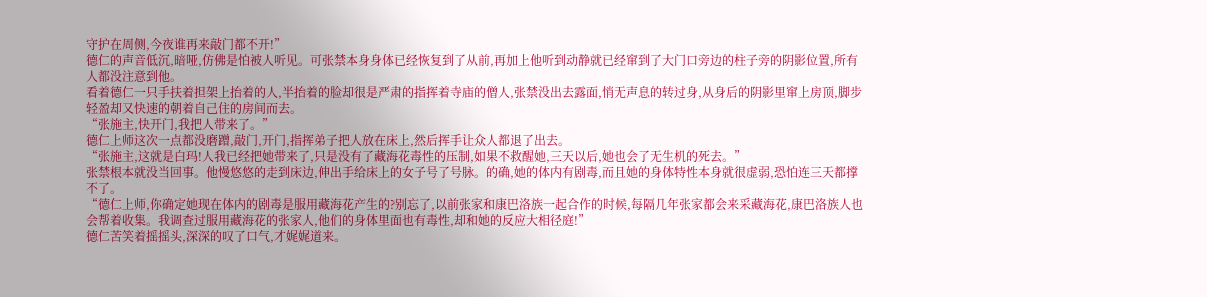守护在周侧,今夜谁再来敲门都不开!”
德仁的声音低沉,暗哑,仿佛是怕被人听见。可张禁本身身体已经恢复到了从前,再加上他听到动静就已经窜到了大门口旁边的柱子旁的阴影位置,所有人都没注意到他。
看着德仁一只手扶着担架上抬着的人,半抬着的脸却很是严肃的指挥着寺庙的僧人,张禁没出去露面,悄无声息的转过身,从身后的阴影里窜上房顶,脚步轻盈却又快速的朝着自己住的房间而去。
“张施主,快开门,我把人带来了。”
德仁上师这次一点都没磨蹭,敲门,开门,指挥弟子把人放在床上,然后挥手让众人都退了出去。
“张施主,这就是白玛!人我已经把她带来了,只是没有了藏海花毒性的压制,如果不救醒她,三天以后,她也会了无生机的死去。”
张禁根本就没当回事。他慢悠悠的走到床边,伸出手给床上的女子号了号脉。的确,她的体内有剧毒,而且她的身体特性本身就很虚弱,恐怕连三天都撑不了。
“德仁上师,你确定她现在体内的剧毒是服用藏海花产生的?别忘了,以前张家和康巴洛族一起合作的时候,每隔几年张家都会来采藏海花,康巴洛族人也会帮着收集。我调查过服用藏海花的张家人,他们的身体里面也有毒性,却和她的反应大相径庭!”
德仁苦笑着摇摇头,深深的叹了口气,才娓娓道来。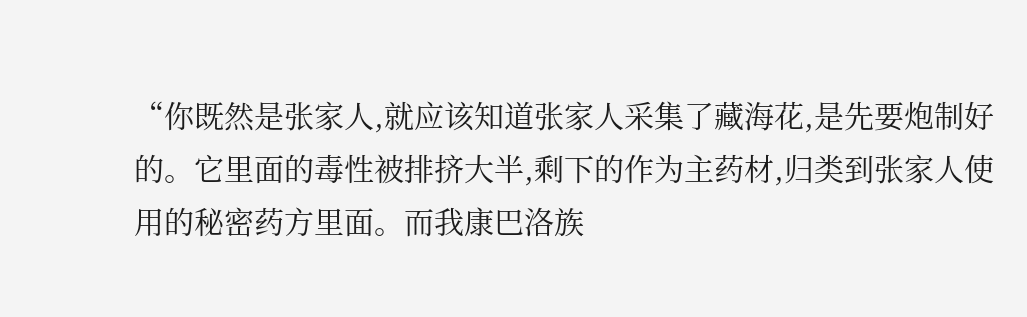“你既然是张家人,就应该知道张家人采集了藏海花,是先要炮制好的。它里面的毒性被排挤大半,剩下的作为主药材,归类到张家人使用的秘密药方里面。而我康巴洛族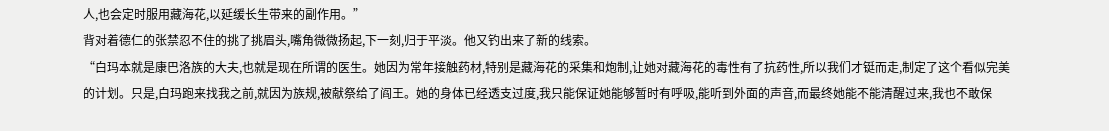人,也会定时服用藏海花,以延缓长生带来的副作用。”
背对着德仁的张禁忍不住的挑了挑眉头,嘴角微微扬起,下一刻,归于平淡。他又钓出来了新的线索。
“白玛本就是康巴洛族的大夫,也就是现在所谓的医生。她因为常年接触药材,特别是藏海花的采集和炮制,让她对藏海花的毒性有了抗药性,所以我们才铤而走,制定了这个看似完美的计划。只是,白玛跑来找我之前,就因为族规,被献祭给了阎王。她的身体已经透支过度,我只能保证她能够暂时有呼吸,能听到外面的声音,而最终她能不能清醒过来,我也不敢保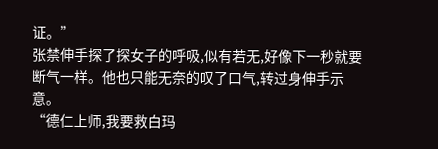证。”
张禁伸手探了探女子的呼吸,似有若无,好像下一秒就要断气一样。他也只能无奈的叹了口气,转过身伸手示意。
“德仁上师,我要救白玛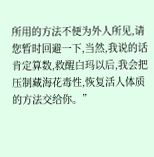所用的方法不便为外人所见,请您暂时回避一下,当然,我说的话肯定算数,救醒白玛以后,我会把压制藏海花毒性,恢复活人体质的方法交给你。”